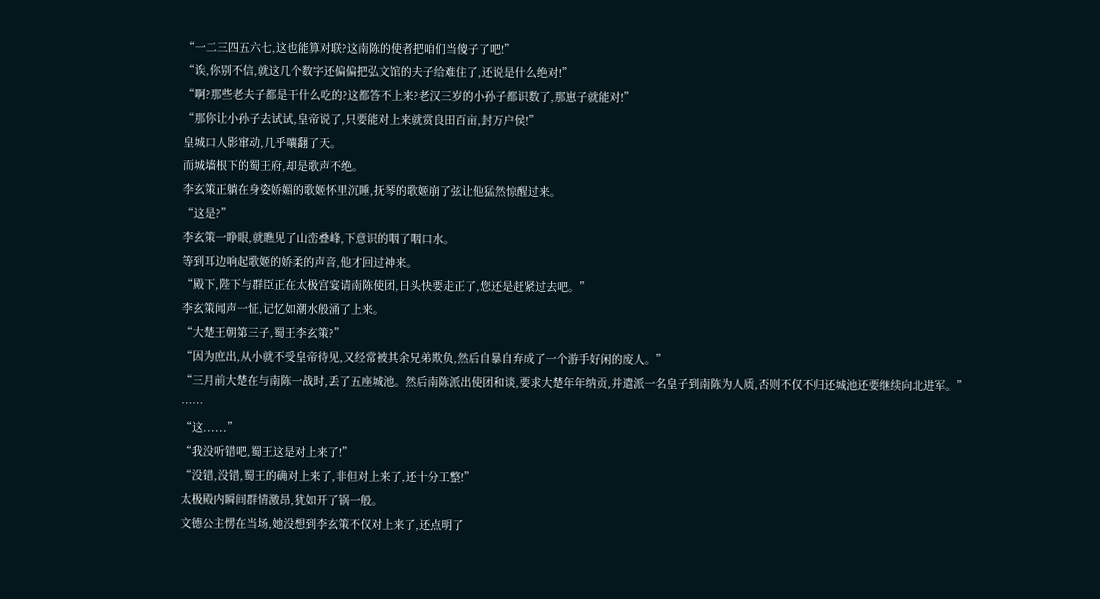“一二三四五六七,这也能算对联?这南陈的使者把咱们当傻子了吧!”
“诶,你别不信,就这几个数字还偏偏把弘文馆的夫子给难住了,还说是什么绝对!”
“啊?那些老夫子都是干什么吃的?这都答不上来?老汉三岁的小孙子都识数了,那崽子就能对!”
“那你让小孙子去试试,皇帝说了,只要能对上来就赏良田百亩,封万户侯!”
皇城口人影窜动,几乎嚷翻了天。
而城墙根下的蜀王府,却是歌声不绝。
李玄策正躺在身姿娇媚的歌姬怀里沉睡,抚琴的歌姬崩了弦让他猛然惊醒过来。
“这是?”
李玄策一睁眼,就瞧见了山峦叠峰,下意识的咽了咽口水。
等到耳边响起歌姬的娇柔的声音,他才回过神来。
“殿下,陛下与群臣正在太极宫宴请南陈使团,日头快要走正了,您还是赶紧过去吧。”
李玄策闻声一怔,记忆如潮水般涌了上来。
“大楚王朝第三子,蜀王李玄策?”
“因为庶出,从小就不受皇帝待见,又经常被其余兄弟欺负,然后自暴自弃成了一个游手好闲的废人。”
“三月前大楚在与南陈一战时,丢了五座城池。然后南陈派出使团和谈,要求大楚年年纳贡,并遣派一名皇子到南陈为人质,否则不仅不归还城池还要继续向北进军。”
……
“这......”
“我没听错吧,蜀王这是对上来了!”
“没错,没错,蜀王的确对上来了,非但对上来了,还十分工整!”
太极殿内瞬间群情激昂,犹如开了锅一般。
文德公主愣在当场,她没想到李玄策不仅对上来了,还点明了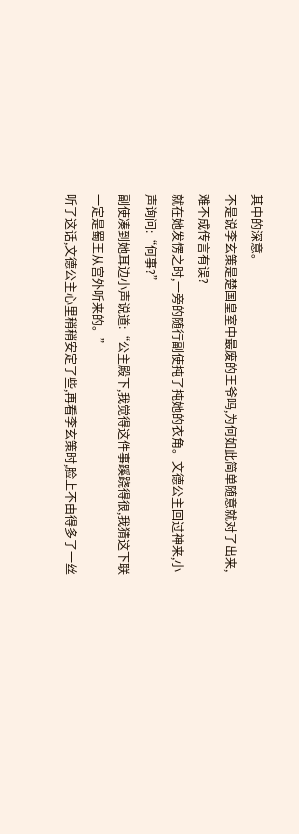其中的深意。
不是说李玄策是楚国皇室中最废的王爷吗,为何如此简单随意就对了出来,难不成传言有误?
就在她发愣之时,一旁的随行副使扽了扽她的衣角。文德公主回过神来,小声询问:“何事?”
副使凑到她耳边小声说道:“公主殿下,我觉得这件事蹊跷得很,我猜这下联一定是蜀王从宫外听来的。”
听了这话,文德公主心里稍稍安定了些,再看李玄策时,脸上不由得多了一丝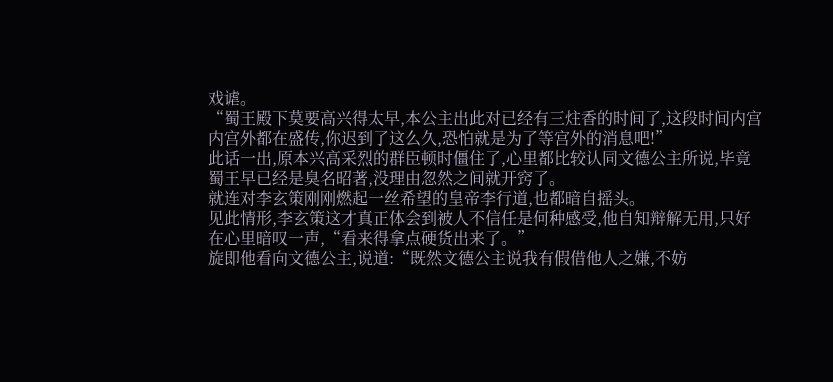戏谑。
“蜀王殿下莫要高兴得太早,本公主出此对已经有三炷香的时间了,这段时间内宫内宫外都在盛传,你迟到了这么久,恐怕就是为了等宫外的消息吧!”
此话一出,原本兴高采烈的群臣顿时僵住了,心里都比较认同文德公主所说,毕竟蜀王早已经是臭名昭著,没理由忽然之间就开窍了。
就连对李玄策刚刚燃起一丝希望的皇帝李行道,也都暗自摇头。
见此情形,李玄策这才真正体会到被人不信任是何种感受,他自知辩解无用,只好在心里暗叹一声,“看来得拿点硬货出来了。”
旋即他看向文德公主,说道:“既然文德公主说我有假借他人之嫌,不妨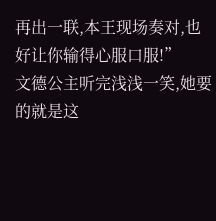再出一联,本王现场奏对,也好让你输得心服口服!”
文德公主听完浅浅一笑,她要的就是这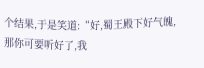个结果,于是笑道:“好,蜀王殿下好气魄,那你可要听好了,我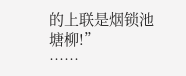的上联是烟锁池塘柳!”
……